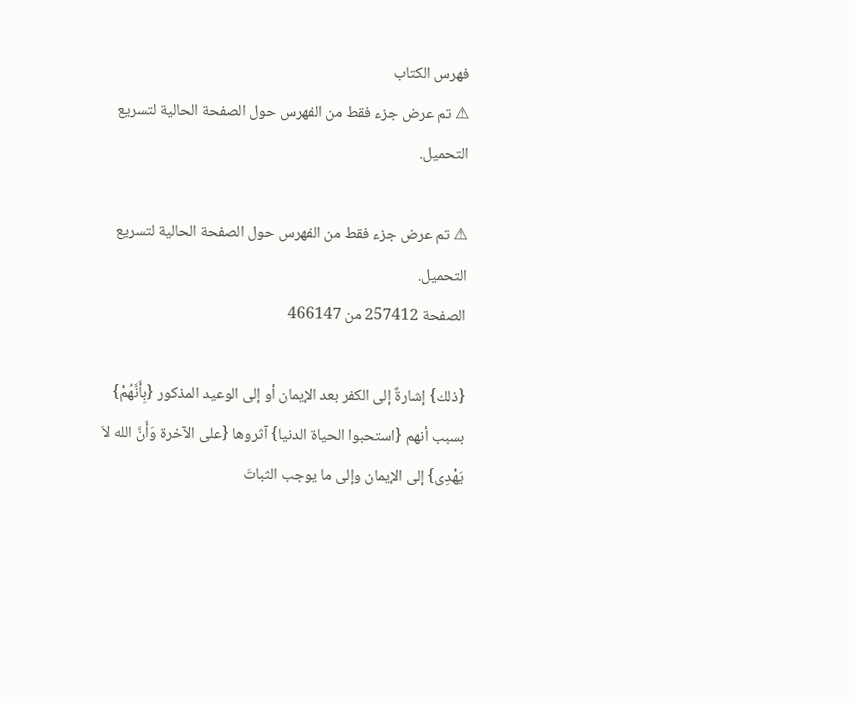فهرس الكتاب
⚠ تم عرض جزء فقط من الفهرس حول الصفحة الحالية لتسريع التحميل.

⚠ تم عرض جزء فقط من الفهرس حول الصفحة الحالية لتسريع التحميل.
الصفحة 257412 من 466147

{ذلك} إشارةٌ إلى الكفر بعد الإيمان أو إلى الوعيد المذكور {بِأَنَّهُمْ} بسبب أنهم {استحبوا الحياة الدنيا} آثروها {على الآخرة وَأَنَّ الله لاَ يَهْدِى} إلى الإيمان وإلى ما يوجب الثباتَ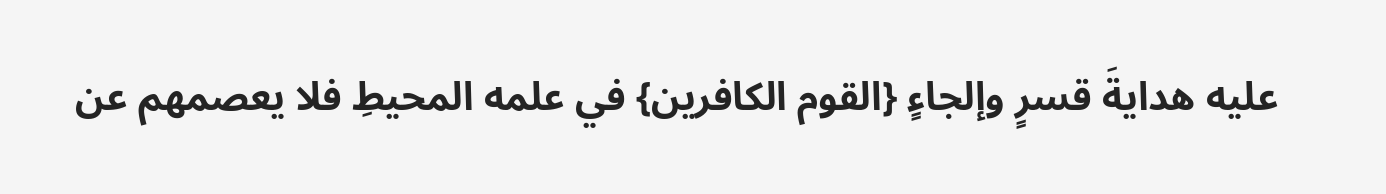عليه هدايةَ قسرٍ وإلجاءٍ {القوم الكافرين} في علمه المحيطِ فلا يعصمهم عن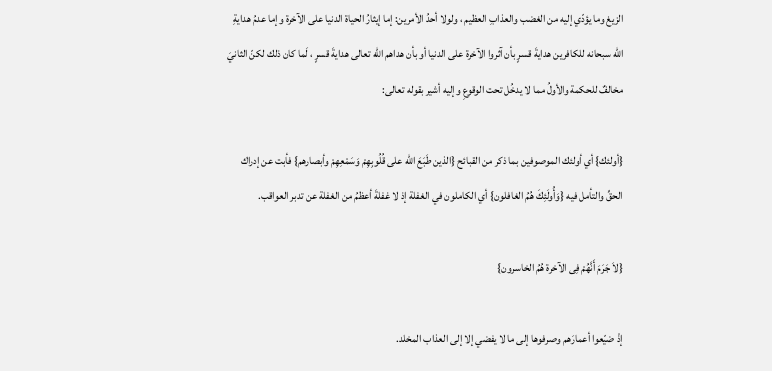الزيغ وما يؤدّي إليه من الغضب والعذابِ العظيم ، ولولا أحدُ الأمرين: إما إيثارُ الحياة الدنيا على الآخرة وإما عدمُ هدايةِ الله سبحانه للكافرين هدايةَ قسرٍ بأن آثروا الآخرة على الدنيا أو بأن هداهم الله تعالى هدايةَ قسرٍ ، لَما كان ذلك لكنّ الثانيَ مخالفٌ للحكمة والأولُ مما لا يدخُل تحت الوقوعِ وإليه أشير بقوله تعالى:

{أولئك} أي أولئك الموصوفين بما ذكر من القبائح {الذين طَبَعَ الله على قُلُوبِهِمْ وَسَمْعِهِمْ وأبصارهم} فأبت عن إدراك الحقِّ والتأمل فيه {وَأُولَئِكَ هُمُ الغافلون} أي الكاملون في الغفلة إذ لا غفلةَ أعظمُ من الغفلة عن تدبر العواقب.

{لاَ جَرَمَ أَنَّهُمْ فِى الآخرة هُمُ الخاسرون}

إذْ ضيّعوا أعمارَهم وصرفوها إلى ما لا يفضي إلا إلى العذاب المخلد.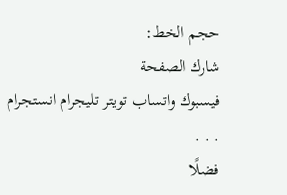حجم الخط:
شارك الصفحة
فيسبوك واتساب تويتر تليجرام انستجرام
. . .
فضلًا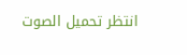انتظر تحميل الصوت